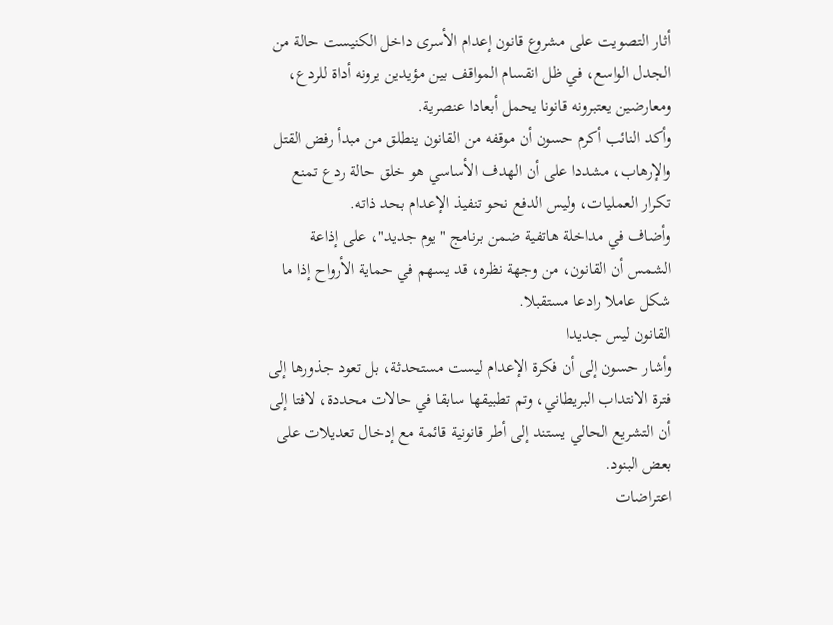أثار التصويت على مشروع قانون إعدام الأسرى داخل الكنيست حالة من الجدل الواسع، في ظل انقسام المواقف بين مؤيدين يرونه أداة للردع، ومعارضين يعتبرونه قانونا يحمل أبعادا عنصرية.
وأكد النائب أكرم حسون أن موقفه من القانون ينطلق من مبدأ رفض القتل والإرهاب، مشددا على أن الهدف الأساسي هو خلق حالة ردع تمنع تكرار العمليات، وليس الدفع نحو تنفيذ الإعدام بحد ذاته.
وأضاف في مداخلة هاتفية ضمن برنامج "يوم جديد"، على إذاعة الشمس أن القانون، من وجهة نظره، قد يسهم في حماية الأرواح إذا ما شكل عاملا رادعا مستقبلا.
القانون ليس جديدا
وأشار حسون إلى أن فكرة الإعدام ليست مستحدثة، بل تعود جذورها إلى فترة الانتداب البريطاني، وتم تطبيقها سابقا في حالات محددة، لافتا إلى أن التشريع الحالي يستند إلى أطر قانونية قائمة مع إدخال تعديلات على بعض البنود.
اعتراضات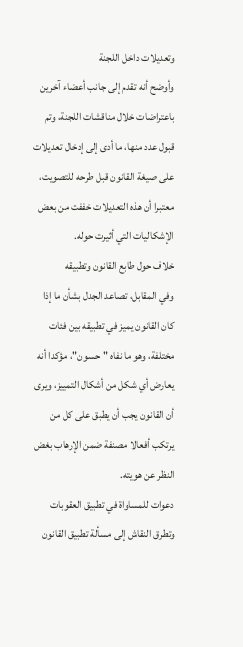وتعديلات داخل اللجنة
وأوضح أنه تقدم إلى جانب أعضاء آخرين باعتراضات خلال مناقشات اللجنة، وتم قبول عدد منها، ما أدى إلى إدخال تعديلات على صيغة القانون قبل طرحه للتصويت، معتبرا أن هذه التعديلات خففت من بعض الإشكاليات التي أثيرت حوله.
خلاف حول طابع القانون وتطبيقه
وفي المقابل، تصاعد الجدل بشأن ما إذا كان القانون يميز في تطبيقه بين فئات مختلفة، وهو ما نفاه "حسون"، مؤكدا أنه يعارض أي شكل من أشكال التمييز، ويرى أن القانون يجب أن يطبق على كل من يرتكب أفعالا مصنفة ضمن الإرهاب بغض النظر عن هويته.
دعوات للمساواة في تطبيق العقوبات
وتطرق النقاش إلى مسألة تطبيق القانون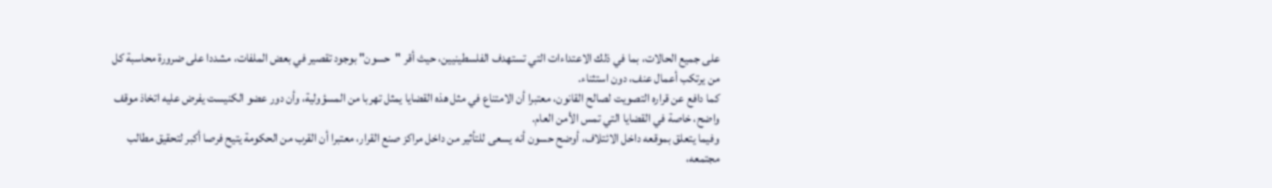على جميع الحالات، بما في ذلك الاعتداءات التي تستهدف الفلسطينيين، حيث أقر "حسون" بوجود تقصير في بعض الملفات، مشددا على ضرورة محاسبة كل من يرتكب أعمال عنف، دون استثناء.
كما دافع عن قراره التصويت لصالح القانون، معتبرا أن الامتناع في مثل هذه القضايا يمثل تهربا من المسؤولية، وأن دور عضو الكنيست يفرض عليه اتخاذ موقف واضح، خاصة في القضايا التي تمس الأمن العام.
وفيما يتعلق بموقعه داخل الائتلاف، أوضح حسون أنه يسعى للتأثير من داخل مراكز صنع القرار، معتبرا أن القرب من الحكومة يتيح فرصا أكبر لتحقيق مطالب مجتمعه،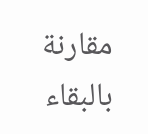مقارنة بالبقاء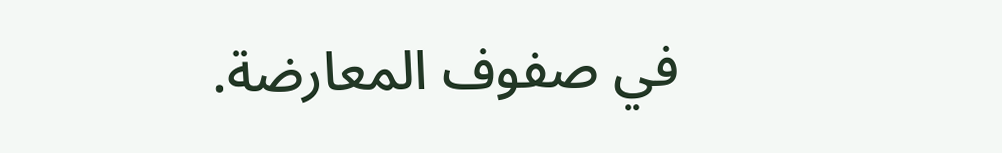في صفوف المعارضة.